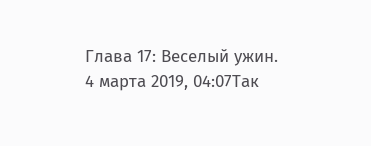Глава 17: Веселый ужин.
4 марта 2019, 04:07Так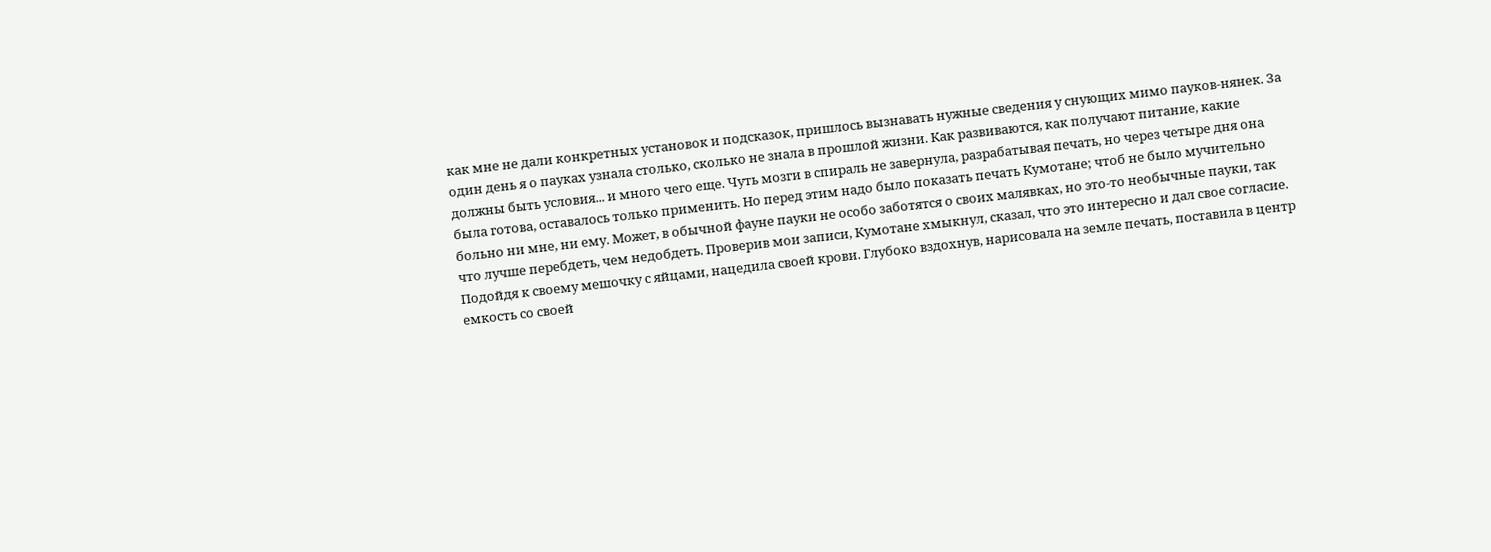как мне не дали конкретных установок и подсказок, пришлось вызнавать нужные сведения у снующих мимо пауков-нянек. За один день я о пауках узнала столько, сколько не знала в прошлой жизни. Как развиваются, как получают питание, какие должны быть условия... и много чего еще. Чуть мозги в спираль не завернула, разрабатывая печать, но через четыре дня она была готова, оставалось только применить. Но перед этим надо было показать печать Кумотане; чтоб не было мучительно больно ни мне, ни ему. Может, в обычной фауне пауки не особо заботятся о своих малявках, но это-то необычные пауки, так что лучше перебдеть, чем недобдеть. Проверив мои записи, Кумотане хмыкнул, сказал, что это интересно и дал свое согласие. Подойдя к своему мешочку с яйцами, нацедила своей крови. Глубоко вздохнув, нарисовала на земле печать, поставила в центр емкость со своей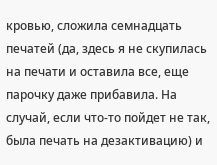кровью, сложила семнадцать печатей (да, здесь я не скупилась на печати и оставила все, еще парочку даже прибавила. На случай, если что-то пойдет не так, была печать на дезактивацию) и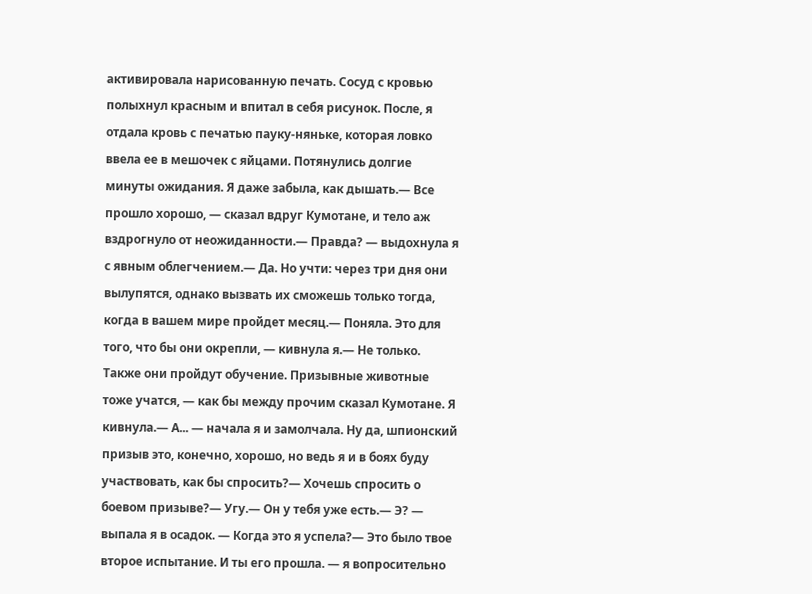активировала нарисованную печать. Сосуд с кровью полыхнул красным и впитал в себя рисунок. После, я отдала кровь с печатью пауку-няньке, которая ловко ввела ее в мешочек с яйцами. Потянулись долгие минуты ожидания. Я даже забыла, как дышать.— Все прошло хорошо, — сказал вдруг Кумотане, и тело аж вздрогнуло от неожиданности.— Правда? — выдохнула я с явным облегчением.— Да. Но учти: через три дня они вылупятся, однако вызвать их сможешь только тогда, когда в вашем мире пройдет месяц.— Поняла. Это для того, что бы они окрепли, — кивнула я.— Не только. Также они пройдут обучение. Призывные животные тоже учатся, — как бы между прочим сказал Кумотане. Я кивнула.— А... — начала я и замолчала. Ну да, шпионский призыв это, конечно, хорошо, но ведь я и в боях буду участвовать, как бы спросить?— Хочешь спросить о боевом призыве?— Угу.— Он у тебя уже есть.— Э? — выпала я в осадок. — Когда это я успела?— Это было твое второе испытание. И ты его прошла. — я вопросительно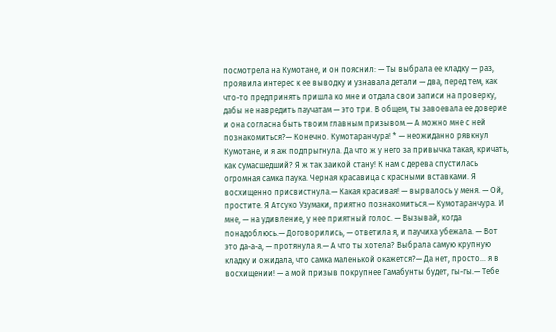посмотрела на Кумотане, и он пояснил: — Ты выбрала ее кладку — раз, проявила интерес к ее выводку и узнавала детали — два, перед тем, как что-то предпринять пришла ко мне и отдала свои записи на проверку, дабы не навредить паучатам — это три. В общем, ты завоевала ее доверие и она согласна быть твоим главным призывом.— А можно мне с ней познакомиться?— Конечно. Кумотаранчура! * — неожиданно рявкнул Кумотане, и я аж подпрыгнула. Да что ж у него за привычка такая, кричать, как сумасшедший? Я ж так заикой стану! К нам с дерева спустилась огромная самка паука. Черная красавица с красными вставками. Я восхищенно присвистнула.— Какая красивая! — вырвалось у меня. — Ой, простите. Я Атсуко Узумаки, приятно познакомиться.— Кумотаранчура. И мне, — на удивление, у нее приятный голос. — Вызывай, когда понадоблюсь.— Договорились, — ответила я, и паучиха убежала. — Вот это да-а-а, — протянула я.— А что ты хотела? Выбрала самую крупную кладку и ожидала, что самка маленькой окажется?— Да нет, просто... я в восхищении! — а мой призыв покрупнее Гамабунты будет, гы-гы.— Тебе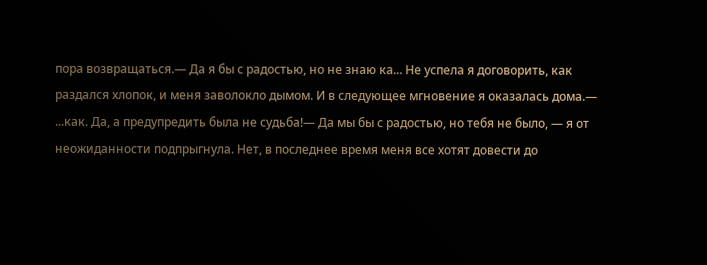пора возвращаться.— Да я бы с радостью, но не знаю ка... Не успела я договорить, как раздался хлопок, и меня заволокло дымом. И в следующее мгновение я оказалась дома.— ...как. Да, а предупредить была не судьба!— Да мы бы с радостью, но тебя не было, — я от неожиданности подпрыгнула. Нет, в последнее время меня все хотят довести до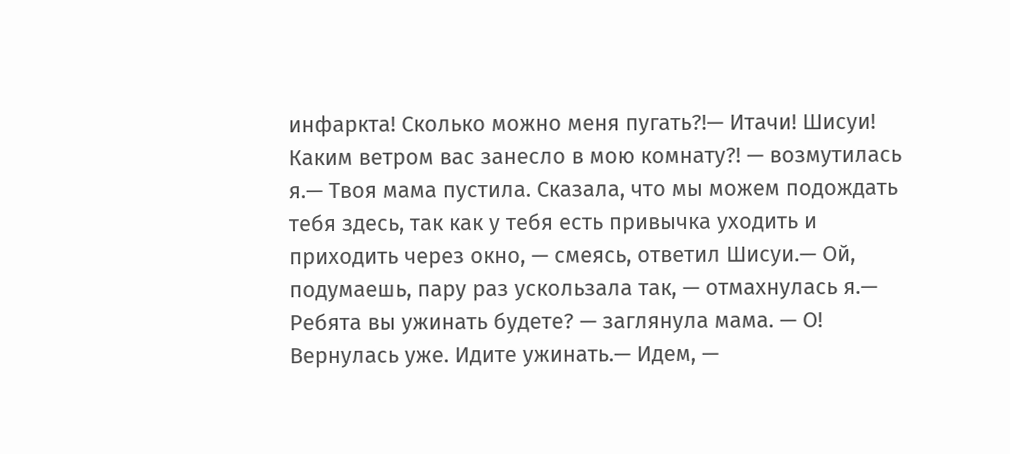инфаркта! Сколько можно меня пугать?!— Итачи! Шисуи! Каким ветром вас занесло в мою комнату?! — возмутилась я.— Твоя мама пустила. Сказала, что мы можем подождать тебя здесь, так как у тебя есть привычка уходить и приходить через окно, — смеясь, ответил Шисуи.— Ой, подумаешь, пару раз ускользала так, — отмахнулась я.— Ребята вы ужинать будете? — заглянула мама. — О! Вернулась уже. Идите ужинать.— Идем, —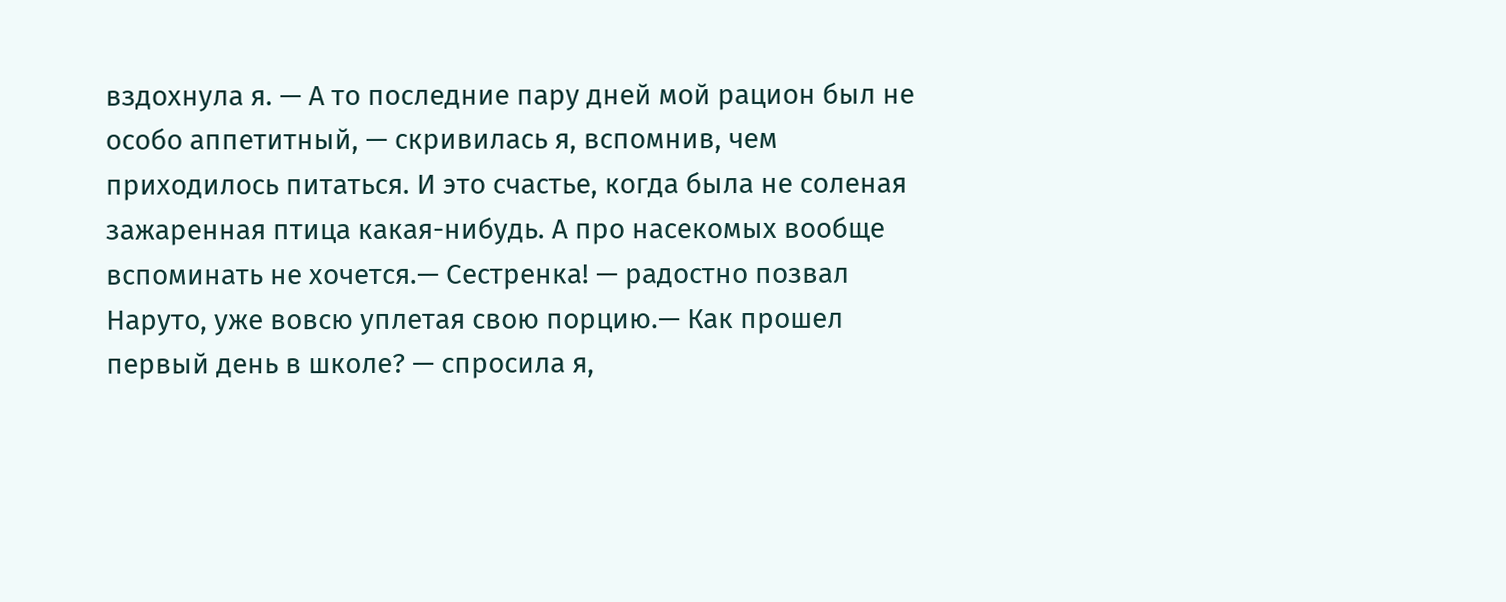вздохнула я. — А то последние пару дней мой рацион был не особо аппетитный, — скривилась я, вспомнив, чем приходилось питаться. И это счастье, когда была не соленая зажаренная птица какая-нибудь. А про насекомых вообще вспоминать не хочется.— Сестренка! — радостно позвал Наруто, уже вовсю уплетая свою порцию.— Как прошел первый день в школе? — спросила я,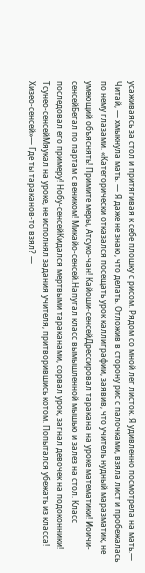усаживаясь за стол и притягивая к себе плошку с рисом. Рядом со мной лег листок. Я удивленно посмотрела на мать.— Читай, — хмыкнула мать. — Я даже не знаю, что делать. Отложив в сторону рис с палочками, взяла лист и пробежалась по нему глазами. «Категорически отказался посещать урок каллиграфии, заявив, что учитель нудный маразматик, не умеющий объяснять! Примите меры, Атсуко-чан! Кайоши-сенсейДрессировал таракана на уроке математики! Иоичи-сенсейБегал по партам с веником! Микайо-сенсей.Напугал класс вымышленной мышью и залез на стол. Класс последовал его примеру! Нобу-сенсейКидался мертвыми тараканами, сорвал урок, загнал девочек на подоконники! Тсунео-сенсейМяукал на уроке, не исполнял задания учителя, притворившись котом. Попытался убежать из класса! Хизео-сенсей»— Где ты тараканов-то взял? —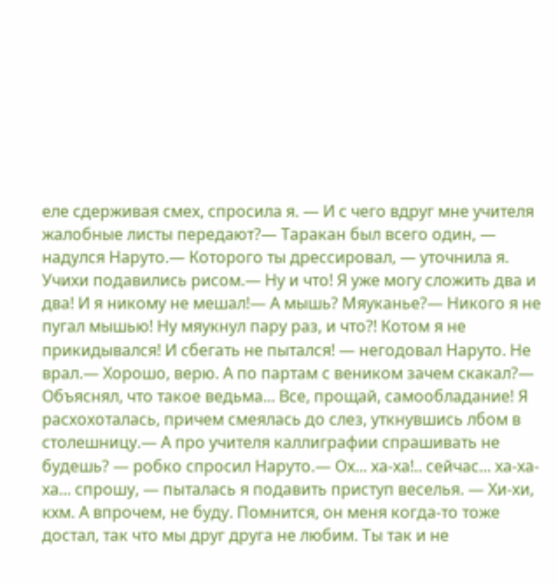еле сдерживая смех, спросила я. — И с чего вдруг мне учителя жалобные листы передают?— Таракан был всего один, — надулся Наруто.— Которого ты дрессировал, — уточнила я. Учихи подавились рисом.— Ну и что! Я уже могу сложить два и два! И я никому не мешал!— А мышь? Мяуканье?— Никого я не пугал мышью! Ну мяукнул пару раз, и что?! Котом я не прикидывался! И сбегать не пытался! — негодовал Наруто. Не врал.— Хорошо, верю. А по партам с веником зачем скакал?— Объяснял, что такое ведьма... Все, прощай, самообладание! Я расхохоталась, причем смеялась до слез, уткнувшись лбом в столешницу.— А про учителя каллиграфии спрашивать не будешь? — робко спросил Наруто.— Ох... ха-ха!.. сейчас... ха-ха-ха... спрошу, — пыталась я подавить приступ веселья. — Хи-хи, кхм. А впрочем, не буду. Помнится, он меня когда-то тоже достал, так что мы друг друга не любим. Ты так и не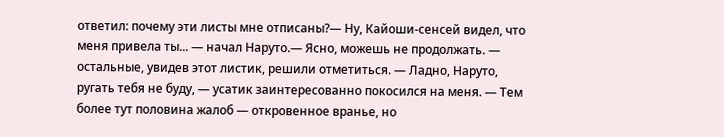ответил: почему эти листы мне отписаны?— Ну, Кайоши-сенсей видел, что меня привела ты... — начал Наруто.— Ясно, можешь не продолжать. — остальные, увидев этот листик, решили отметиться. — Ладно, Наруто, ругать тебя не буду, — усатик заинтересованно покосился на меня. — Тем более тут половина жалоб — откровенное вранье, но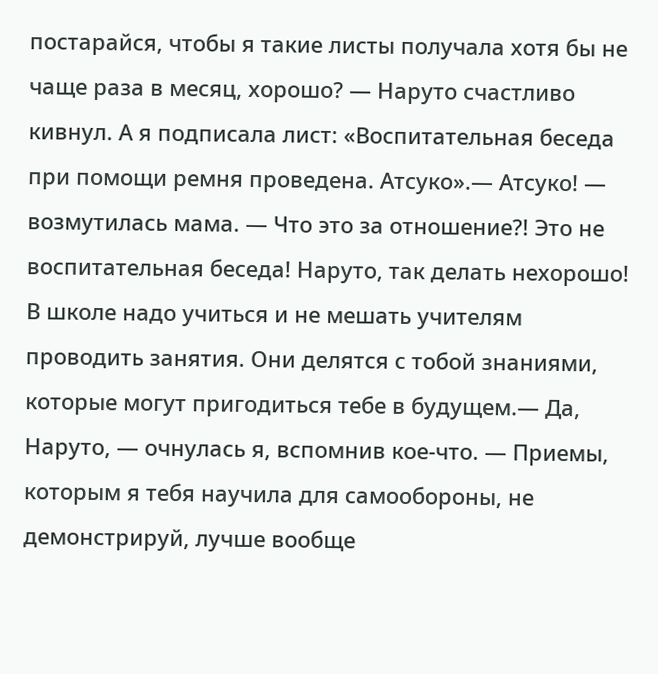постарайся, чтобы я такие листы получала хотя бы не чаще раза в месяц, хорошо? — Наруто счастливо кивнул. А я подписала лист: «Воспитательная беседа при помощи ремня проведена. Атсуко».— Атсуко! — возмутилась мама. — Что это за отношение?! Это не воспитательная беседа! Наруто, так делать нехорошо! В школе надо учиться и не мешать учителям проводить занятия. Они делятся с тобой знаниями, которые могут пригодиться тебе в будущем.— Да, Наруто, — очнулась я, вспомнив кое-что. — Приемы, которым я тебя научила для самообороны, не демонстрируй, лучше вообще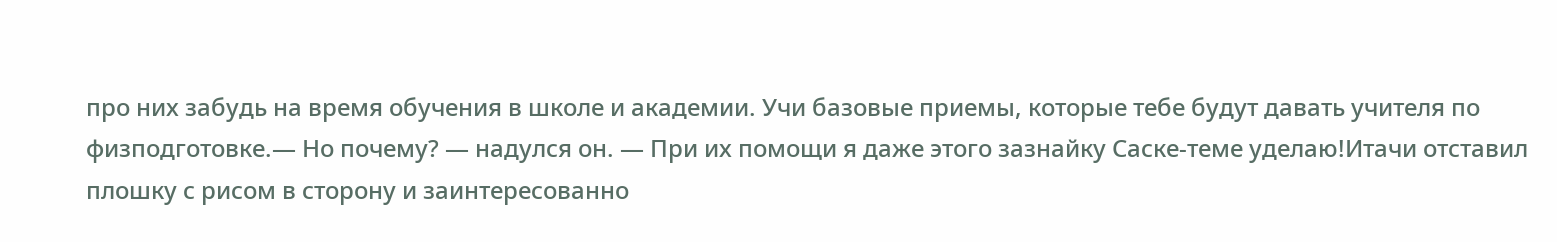про них забудь на время обучения в школе и академии. Учи базовые приемы, которые тебе будут давать учителя по физподготовке.— Но почему? — надулся он. — При их помощи я даже этого зазнайку Саске-теме уделаю!Итачи отставил плошку с рисом в сторону и заинтересованно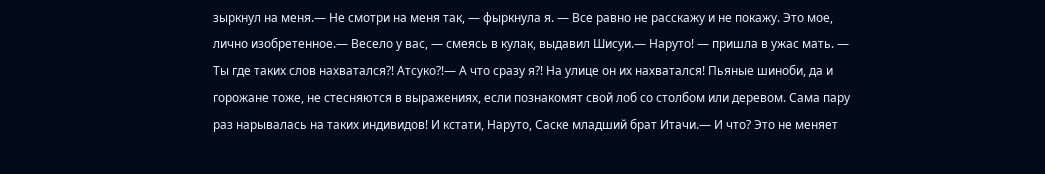зыркнул на меня.— Не смотри на меня так, — фыркнула я. — Все равно не расскажу и не покажу. Это мое, лично изобретенное.— Весело у вас, — смеясь в кулак, выдавил Шисуи.— Наруто! — пришла в ужас мать. — Ты где таких слов нахватался?! Атсуко?!— А что сразу я?! На улице он их нахватался! Пьяные шиноби, да и горожане тоже, не стесняются в выражениях, если познакомят свой лоб со столбом или деревом. Сама пару раз нарывалась на таких индивидов! И кстати, Наруто, Саске младший брат Итачи.— И что? Это не меняет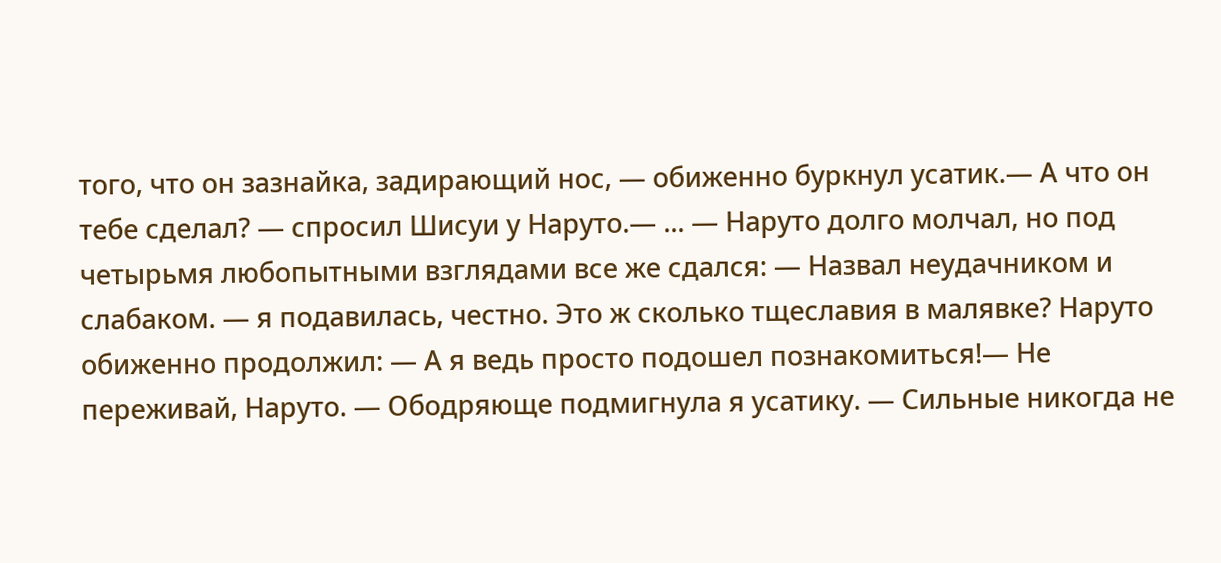того, что он зазнайка, задирающий нос, — обиженно буркнул усатик.— А что он тебе сделал? — спросил Шисуи у Наруто.— ... — Наруто долго молчал, но под четырьмя любопытными взглядами все же сдался: — Назвал неудачником и слабаком. — я подавилась, честно. Это ж сколько тщеславия в малявке? Наруто обиженно продолжил: — А я ведь просто подошел познакомиться!— Не переживай, Наруто. — Ободряюще подмигнула я усатику. — Сильные никогда не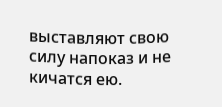выставляют свою силу напоказ и не кичатся ею.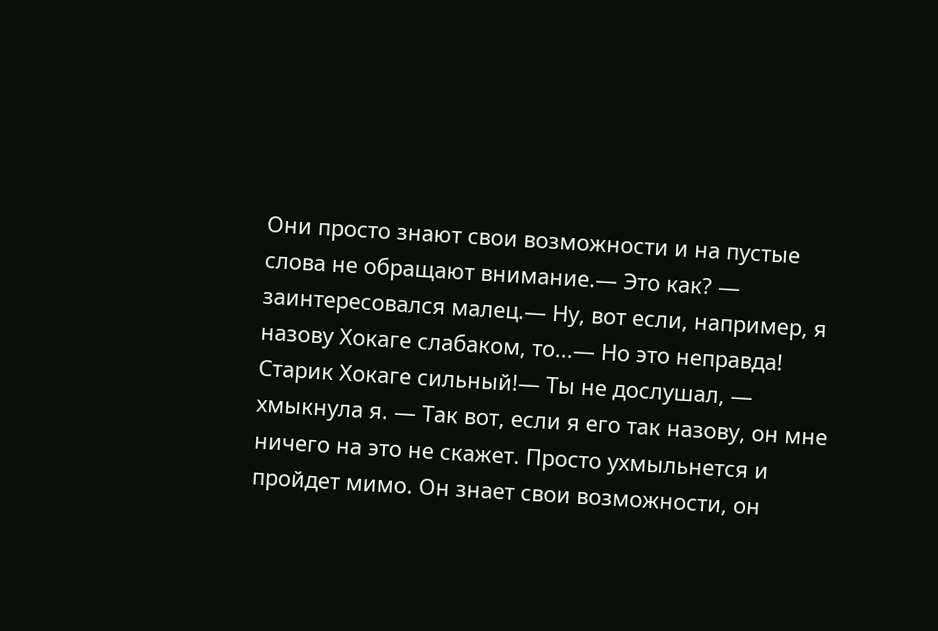Они просто знают свои возможности и на пустые слова не обращают внимание.— Это как? — заинтересовался малец.— Ну, вот если, например, я назову Хокаге слабаком, то...— Но это неправда! Старик Хокаге сильный!— Ты не дослушал, — хмыкнула я. — Так вот, если я его так назову, он мне ничего на это не скажет. Просто ухмыльнется и пройдет мимо. Он знает свои возможности, он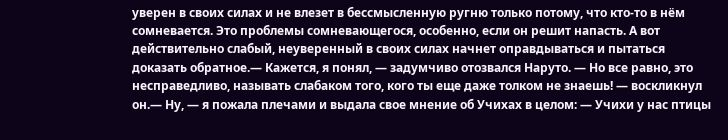уверен в своих силах и не влезет в бессмысленную ругню только потому, что кто-то в нём сомневается. Это проблемы сомневающегося, особенно, если он решит напасть. А вот действительно слабый, неуверенный в своих силах начнет оправдываться и пытаться доказать обратное.— Кажется, я понял, — задумчиво отозвался Наруто. — Но все равно, это несправедливо, называть слабаком того, кого ты еще даже толком не знаешь! — воскликнул он.— Ну, — я пожала плечами и выдала свое мнение об Учихах в целом: — Учихи у нас птицы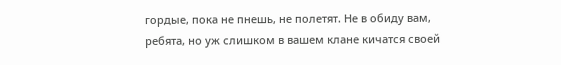гордые, пока не пнешь, не полетят. Не в обиду вам, ребята, но уж слишком в вашем клане кичатся своей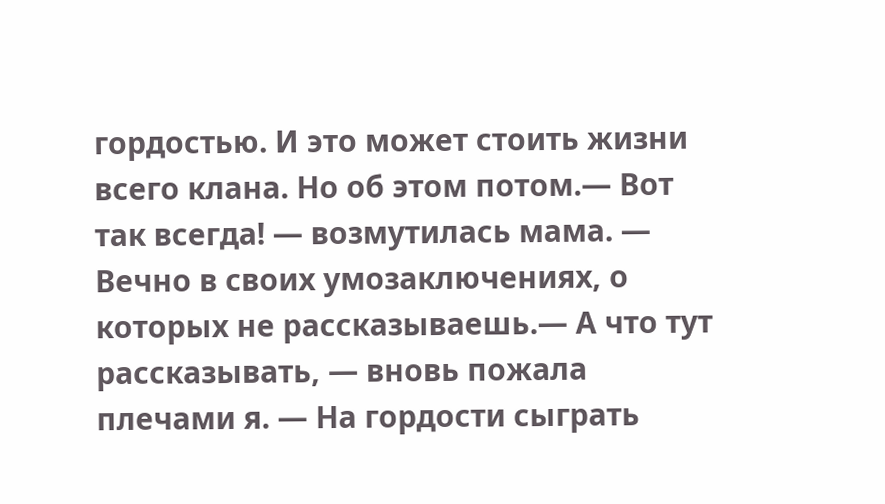гордостью. И это может стоить жизни всего клана. Но об этом потом.— Вот так всегда! — возмутилась мама. — Вечно в своих умозаключениях, о которых не рассказываешь.— А что тут рассказывать, — вновь пожала плечами я. — На гордости сыграть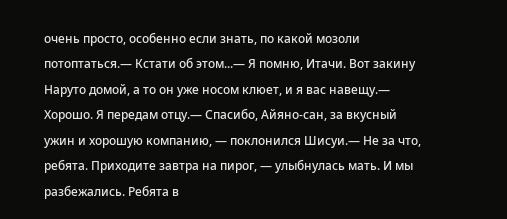очень просто, особенно если знать, по какой мозоли потоптаться.— Кстати об этом...— Я помню, Итачи. Вот закину Наруто домой, а то он уже носом клюет, и я вас навещу.— Хорошо. Я передам отцу.— Спасибо, Айяно-сан, за вкусный ужин и хорошую компанию, — поклонился Шисуи.— Не за что, ребята. Приходите завтра на пирог, — улыбнулась мать. И мы разбежались. Ребята в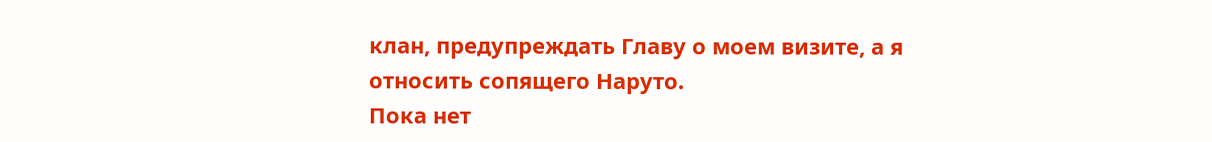клан, предупреждать Главу о моем визите, а я относить сопящего Наруто.
Пока нет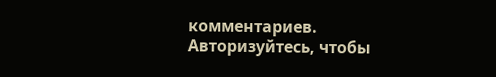комментариев. Авторизуйтесь, чтобы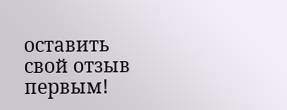оставить свой отзыв первым!